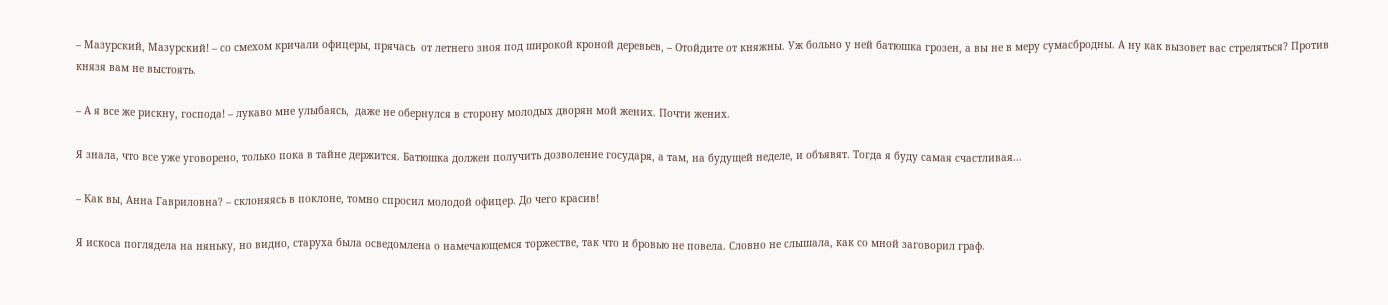– Мазурский, Мазурский! – со смехом кричали офицеры, прячась  от летнего зноя под широкой кроной деревьев, – Отойдите от княжны. Уж больно у ней батюшка грозен, а вы не в меру сумасбродны. А ну как вызовет вас стреляться? Против князя вам не выстоять.

– А я все же рискну, господа! – лукаво мне улыбаясь,  даже не обернулся в сторону молодых дворян мой жених. Почти жених.

Я знала, что все уже уговорено, только пока в тайне держится. Батюшка должен получить дозволение государя, а там, на будущей неделе, и объявят. Тогда я буду самая счастливая...

– Как вы, Анна Гавриловна? – склоняясь в поклоне, томно спросил молодой офицер. До чего красив!

Я искоса поглядела на няньку, но видно, старуха была осведомлена о намечающемся торжестве, так что и бровью не повела. Словно не слышала, как со мной заговорил граф.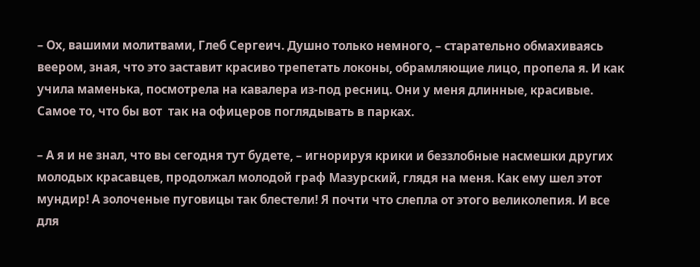– Ох, вашими молитвами, Глеб Сергеич. Душно только немного, – старательно обмахиваясь веером, зная, что это заставит красиво трепетать локоны, обрамляющие лицо, пропела я. И как учила маменька, посмотрела на кавалера из-под ресниц. Они у меня длинные, красивые. Самое то, что бы вот  так на офицеров поглядывать в парках.

– А я и не знал, что вы сегодня тут будете, – игнорируя крики и беззлобные насмешки других молодых красавцев, продолжал молодой граф Мазурский, глядя на меня. Как ему шел этот мундир! А золоченые пуговицы так блестели! Я почти что слепла от этого великолепия. И все для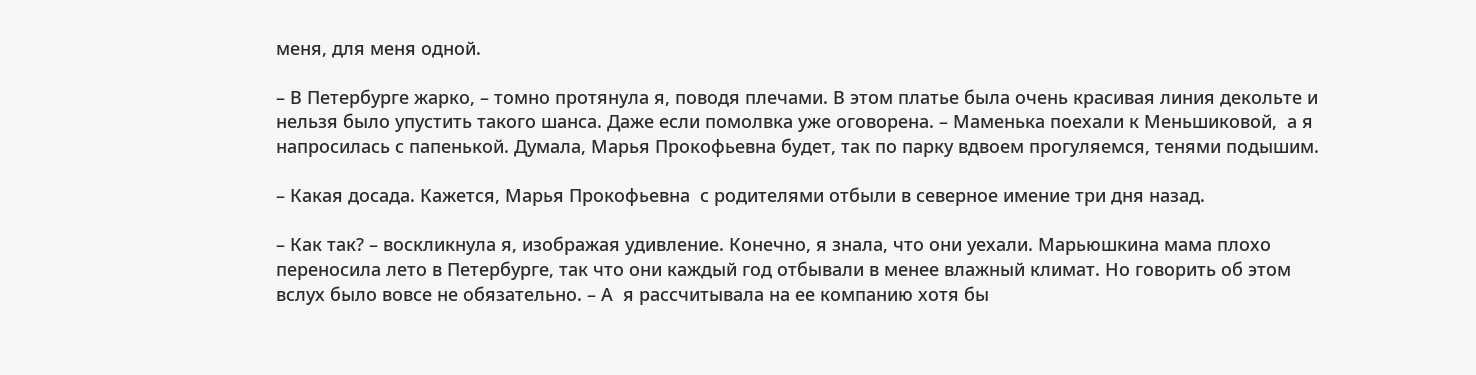меня, для меня одной.

– В Петербурге жарко, – томно протянула я, поводя плечами. В этом платье была очень красивая линия декольте и нельзя было упустить такого шанса. Даже если помолвка уже оговорена. – Маменька поехали к Меньшиковой,  а я напросилась с папенькой. Думала, Марья Прокофьевна будет, так по парку вдвоем прогуляемся, тенями подышим.

– Какая досада. Кажется, Марья Прокофьевна  с родителями отбыли в северное имение три дня назад.

– Как так? – воскликнула я, изображая удивление. Конечно, я знала, что они уехали. Марьюшкина мама плохо переносила лето в Петербурге, так что они каждый год отбывали в менее влажный климат. Но говорить об этом вслух было вовсе не обязательно. – А  я рассчитывала на ее компанию хотя бы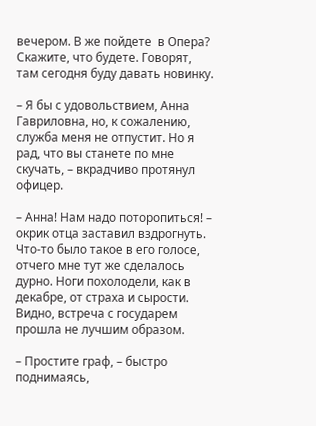вечером. В же пойдете  в Опера? Скажите, что будете. Говорят, там сегодня буду давать новинку.

– Я бы с удовольствием, Анна Гавриловна, но, к сожалению, служба меня не отпустит. Но я рад, что вы станете по мне скучать, – вкрадчиво протянул офицер.

– Анна! Нам надо поторопиться! – окрик отца заставил вздрогнуть. Что-то было такое в его голосе, отчего мне тут же сделалось дурно. Ноги похолодели, как в декабре, от страха и сырости. Видно, встреча с государем прошла не лучшим образом.

– Простите граф, – быстро поднимаясь,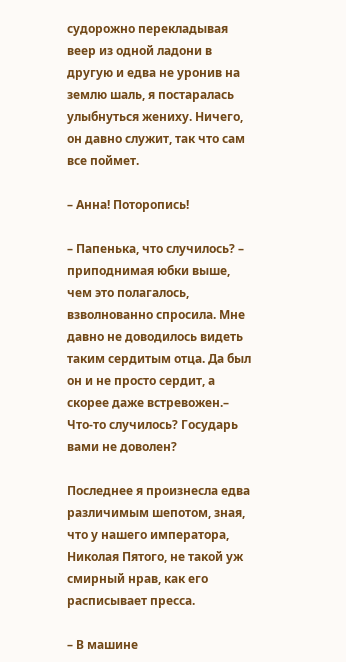судорожно перекладывая веер из одной ладони в другую и едва не уронив на землю шаль, я постаралась улыбнуться жениху. Ничего, он давно служит, так что сам все поймет.

– Анна! Поторопись!

– Папенька, что случилось? – приподнимая юбки выше, чем это полагалось, взволнованно спросила. Мне давно не доводилось видеть таким сердитым отца. Да был он и не просто сердит, а скорее даже встревожен.– Что-то случилось? Государь вами не доволен?

Последнее я произнесла едва различимым шепотом, зная, что у нашего императора, Николая Пятого, не такой уж смирный нрав, как его расписывает пресса.

– В машине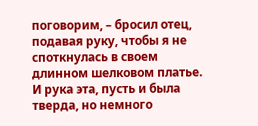поговорим, – бросил отец, подавая руку, чтобы я не споткнулась в своем длинном шелковом платье. И рука эта, пусть и была тверда, но немного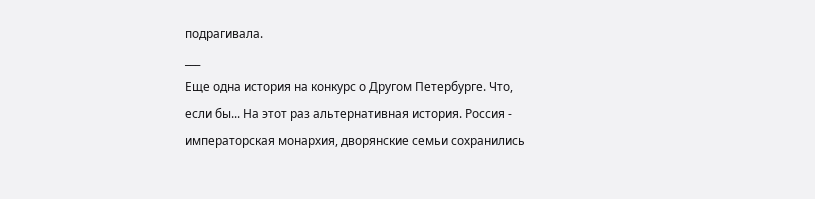подрагивала.
___
Еще одна история на конкурс о Другом Петербурге. Что, если бы... На этот раз альтернативная история. Россия - императорская монархия, дворянские семьи сохранились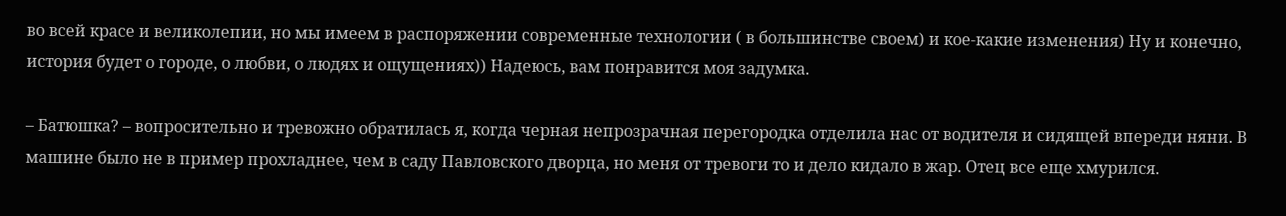во всей красе и великолепии, но мы имеем в распоряжении современные технологии ( в большинстве своем) и кое-какие изменения) Ну и конечно, история будет о городе, о любви, о людях и ощущениях)) Надеюсь, вам понравится моя задумка.

– Батюшка? – вопросительно и тревожно обратилась я, когда черная непрозрачная перегородка отделила нас от водителя и сидящей впереди няни. В машине было не в пример прохладнее, чем в саду Павловского дворца, но меня от тревоги то и дело кидало в жар. Отец все еще хмурился.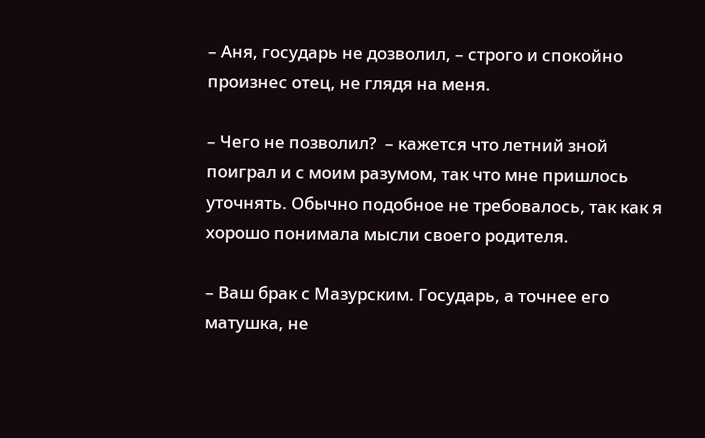– Аня, государь не дозволил, – строго и спокойно произнес отец, не глядя на меня.

– Чего не позволил?  – кажется что летний зной поиграл и с моим разумом, так что мне пришлось уточнять. Обычно подобное не требовалось, так как я хорошо понимала мысли своего родителя.

– Ваш брак с Мазурским. Государь, а точнее его матушка, не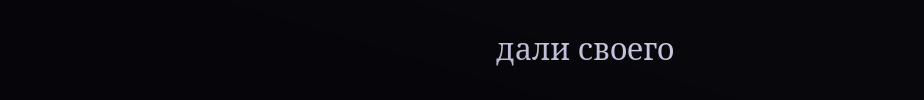дали своего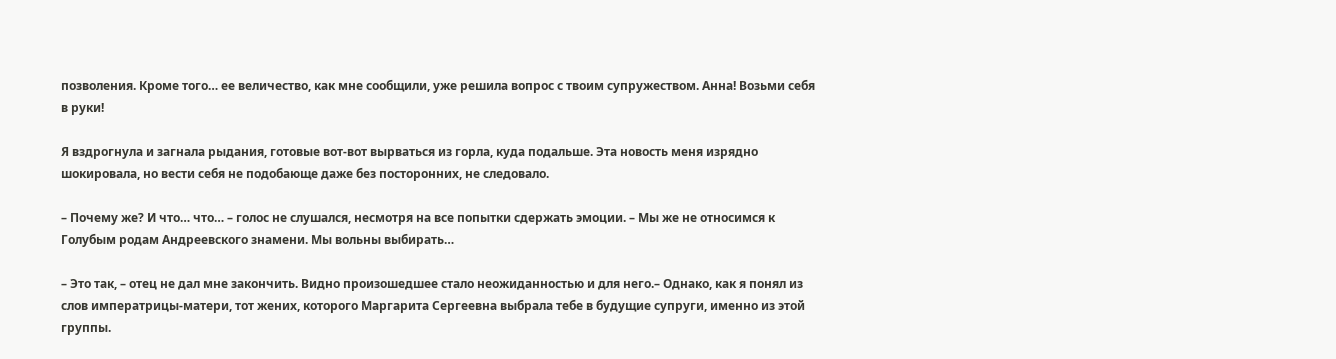позволения. Кроме того… ее величество, как мне сообщили, уже решила вопрос с твоим супружеством. Анна! Возьми себя в руки!

Я вздрогнула и загнала рыдания, готовые вот-вот вырваться из горла, куда подальше. Эта новость меня изрядно шокировала, но вести себя не подобающе даже без посторонних, не следовало.

– Почему же? И что… что… – голос не слушался, несмотря на все попытки сдержать эмоции. – Мы же не относимся к Голубым родам Андреевского знамени. Мы вольны выбирать…

– Это так, – отец не дал мне закончить. Видно произошедшее стало неожиданностью и для него.– Однако, как я понял из слов императрицы-матери, тот жених, которого Маргарита Сергеевна выбрала тебе в будущие супруги, именно из этой группы.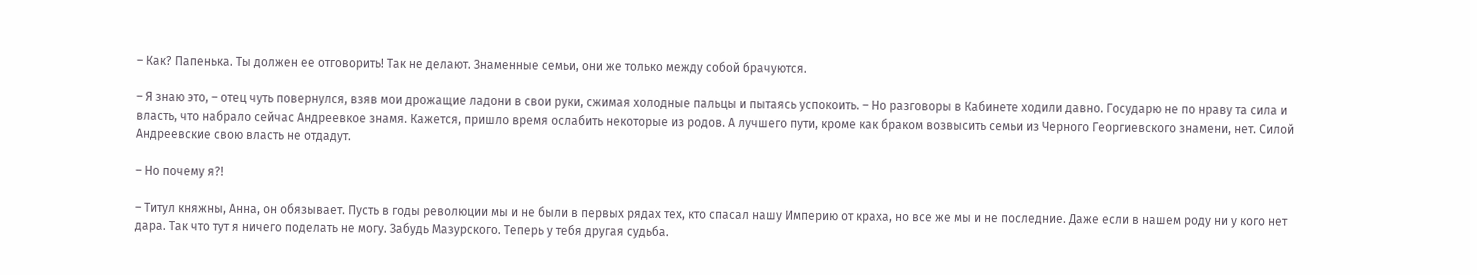– Как? Папенька. Ты должен ее отговорить! Так не делают. Знаменные семьи, они же только между собой брачуются.

– Я знаю это, – отец чуть повернулся, взяв мои дрожащие ладони в свои руки, сжимая холодные пальцы и пытаясь успокоить. – Но разговоры в Кабинете ходили давно. Государю не по нраву та сила и власть, что набрало сейчас Андреевкое знамя. Кажется, пришло время ослабить некоторые из родов. А лучшего пути, кроме как браком возвысить семьи из Черного Георгиевского знамени, нет. Силой Андреевские свою власть не отдадут.

– Но почему я?!

– Титул княжны, Анна, он обязывает. Пусть в годы революции мы и не были в первых рядах тех, кто спасал нашу Империю от краха, но все же мы и не последние. Даже если в нашем роду ни у кого нет дара. Так что тут я ничего поделать не могу. Забудь Мазурского. Теперь у тебя другая судьба.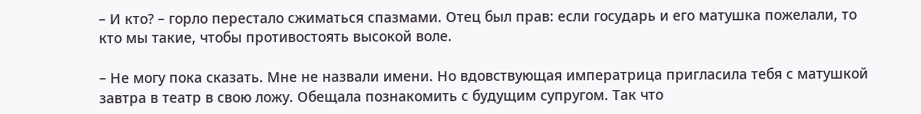– И кто? – горло перестало сжиматься спазмами. Отец был прав: если государь и его матушка пожелали, то кто мы такие, чтобы противостоять высокой воле.

– Не могу пока сказать. Мне не назвали имени. Но вдовствующая императрица пригласила тебя с матушкой завтра в театр в свою ложу. Обещала познакомить с будущим супругом. Так что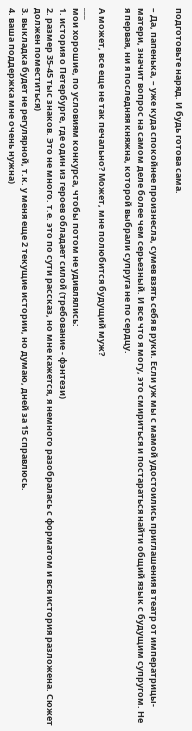подготовьте наряд. И будь готова сама.

– Да, папенька, – уже куда спокойнее произнесла, сумев взять себя в руки. Если уж мы с мамой удостоились приглашения в театр от императрицы-матери, значит вопрос на самом деле более чем серьезный. И все что я могу, это смириться и постараться найти общий язык с будущим супругом. Не я первая, ни я последняя княжна, которой выбрали супруга не по сердцу.

А может, все еще не так печально? Может, мне полюбится будущий муж?
___
мои хорошие, по условиям конкурса, чтобы потом не удивлялись:
1. история о Петербурге, где один из героев обладает силой (требование - фэнтези)
2. размер 35-45 тыс знаков. Это не много. т.е. это по сути рассказ, но мне кажется, я немного разобралась с форматом и вся история разложена. Сюжет должен поместиться)
3. выкладка будет не регулярной, т.к. у меня еще 2 текущие истории, но думаю, дней за 15 справлюсь.
4. ваша поддержка мне очень нужна)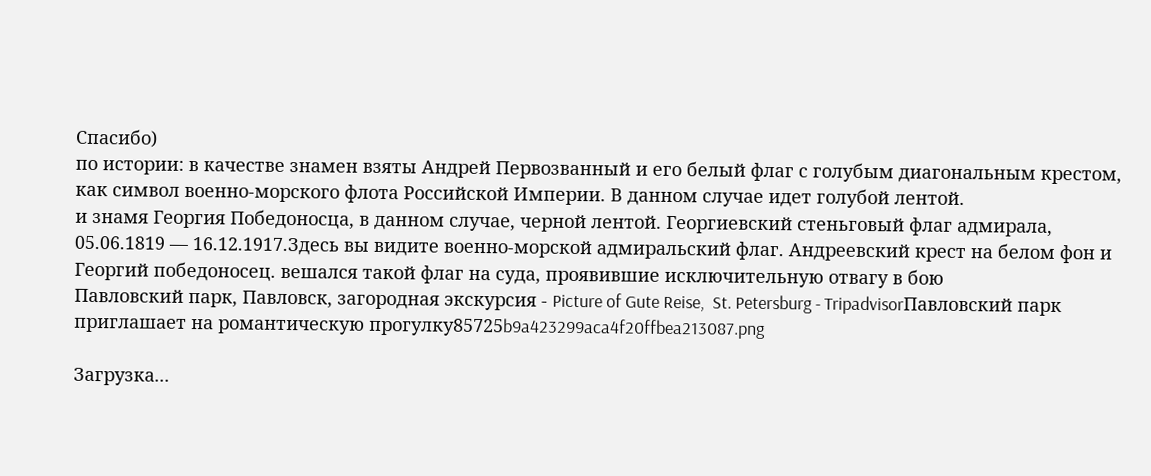Спасибо)
по истории: в качестве знамен взяты Андрей Первозванный и его белый флаг с голубым диагональным крестом, как символ военно-морского флота Российской Империи. В данном случае идет голубой лентой.
и знамя Георгия Победоносца, в данном случае, черной лентой. Георгиевский стеньговый флаг адмирала, 05.06.1819 — 16.12.1917.Здесь вы видите военно-морской адмиральский флаг. Андреевский крест на белом фон и Георгий победоносец. вешался такой флаг на суда, проявившие исключительную отвагу в бою
Павловский парк, Павловск, загородная экскурсия - Picture of Gute Reise,  St. Petersburg - TripadvisorПавловский парк приглашает на романтическую прогулку85725b9a423299aca4f20ffbea213087.png

Загрузка...